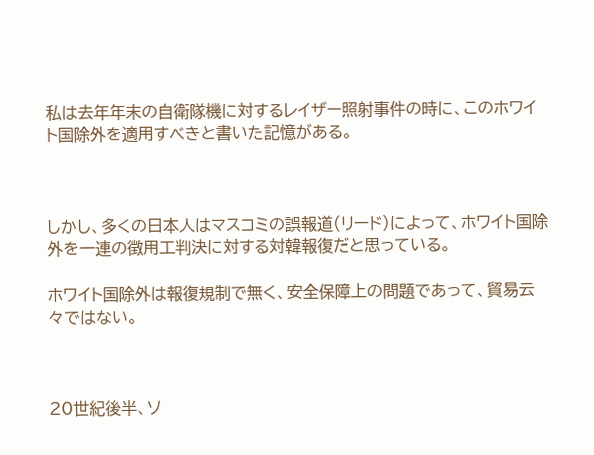私は去年年末の自衛隊機に対するレイザー照射事件の時に、このホワイト国除外を適用すべきと書いた記憶がある。



しかし、多くの日本人はマスコミの誤報道(リード)によって、ホワイト国除外を一連の徴用工判決に対する対韓報復だと思っている。

ホワイト国除外は報復規制で無く、安全保障上の問題であって、貿易云々ではない。



20世紀後半、ソ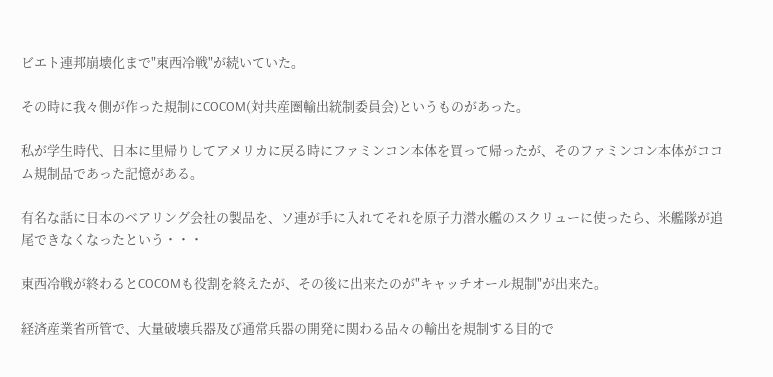ビエト連邦崩壊化まで"東西冷戦"が続いていた。

その時に我々側が作った規制にCOCOM(対共産圏輸出統制委員会)というものがあった。

私が学生時代、日本に里帰りしてアメリカに戻る時にファミンコン本体を買って帰ったが、そのファミンコン本体がココム規制品であった記憶がある。

有名な話に日本のベアリング会社の製品を、ソ連が手に入れてそれを原子力潜水艦のスクリューに使ったら、米艦隊が追尾できなくなったという・・・

東西冷戦が終わるとCOCOMも役割を終えたが、その後に出来たのが"キャッチオール規制"が出来た。

経済産業省所管で、大量破壊兵器及び通常兵器の開発に関わる品々の輸出を規制する目的で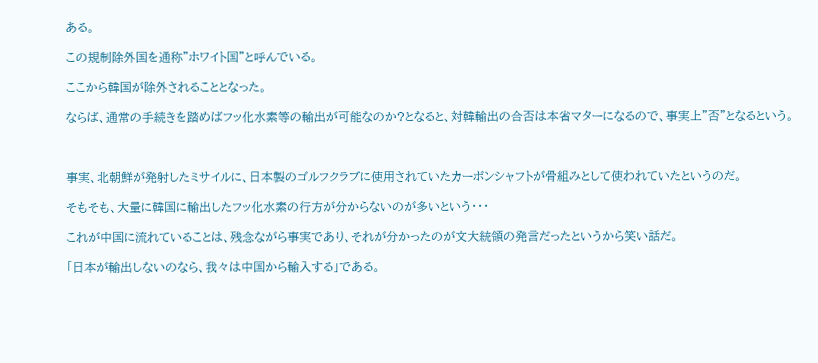ある。

この規制除外国を通称"ホワイト国"と呼んでいる。

ここから韓国が除外されることとなった。

ならば、通常の手続きを踏めばフッ化水素等の輸出が可能なのか?となると、対韓輸出の合否は本省マターになるので、事実上"否"となるという。



事実、北朝鮮が発射したミサイルに、日本製のゴルフクラブに使用されていたカーボンシャフトが骨組みとして使われていたというのだ。

そもそも、大量に韓国に輸出したフッ化水素の行方が分からないのが多いという・・・

これが中国に流れていることは、残念ながら事実であり、それが分かったのが文大統領の発言だったというから笑い話だ。

「日本が輸出しないのなら、我々は中国から輸入する」である。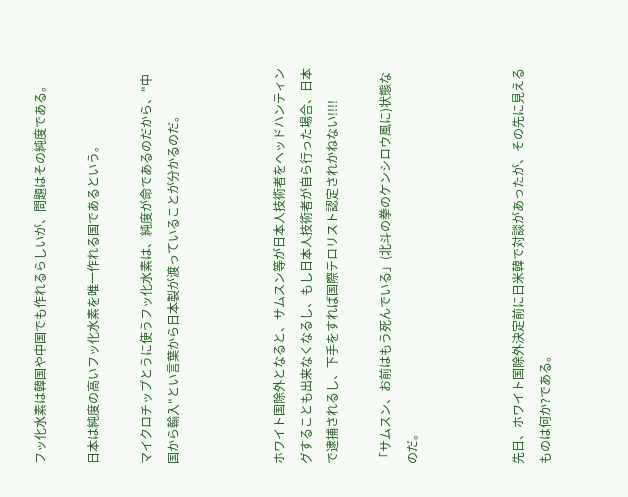フッ化水素は韓国や中国でも作れるらしいが、問題はその純度である。

日本は純度の高いフッ化水素を唯一作れる国であるという。

マイクロチップとうに使うフッ化水素は、純度が命であるのだから、"中国から輸入"とい言葉から日本製が渡っていることが分かるのだ。



ホワイト国除外となると、サムスン等が日本人技術者をヘッドハンティングすることも出来なくなるし、もし日本人技術者が自ら行った場合、日本で逮捕されるし、下手をすれば国際テロリスト認定されかねない!!!!

「サムスン、お前はもう死んでいる」(北斗の拳のケンシロウ風に)状態なのだ。



先日、ホワイト国除外決定前に日米韓で対談があったが、その先に見えるものは何か?である。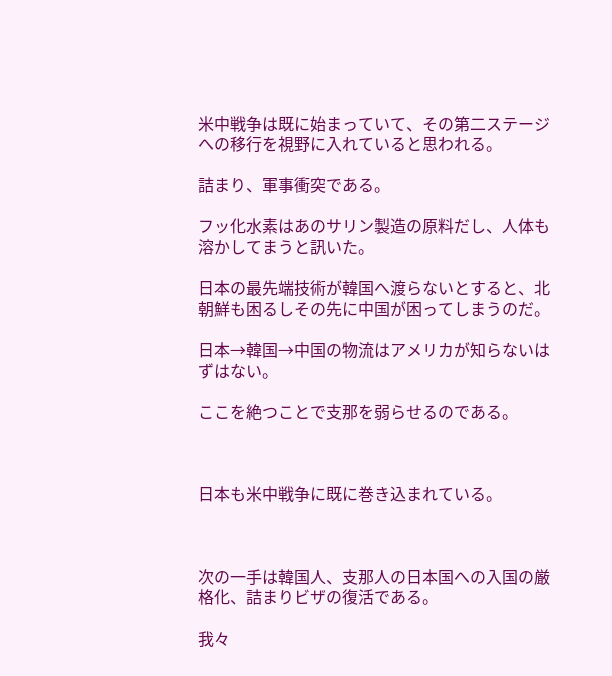米中戦争は既に始まっていて、その第二ステージへの移行を視野に入れていると思われる。

詰まり、軍事衝突である。

フッ化水素はあのサリン製造の原料だし、人体も溶かしてまうと訊いた。

日本の最先端技術が韓国へ渡らないとすると、北朝鮮も困るしその先に中国が困ってしまうのだ。

日本→韓国→中国の物流はアメリカが知らないはずはない。

ここを絶つことで支那を弱らせるのである。



日本も米中戦争に既に巻き込まれている。



次の一手は韓国人、支那人の日本国への入国の厳格化、詰まりビザの復活である。

我々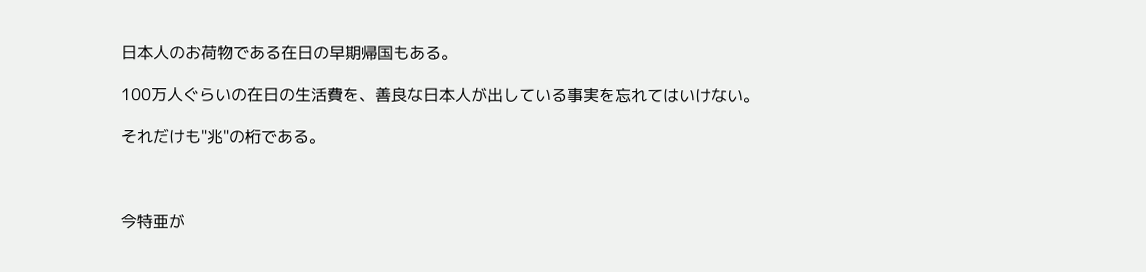日本人のお荷物である在日の早期帰国もある。

100万人ぐらいの在日の生活費を、善良な日本人が出している事実を忘れてはいけない。

それだけも"兆"の桁である。



今特亜が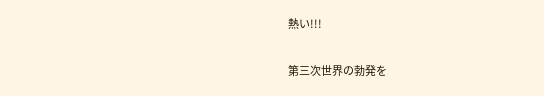熱い!!!

第三次世界の勃発を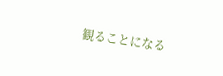観ることになる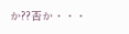か??否か・・・